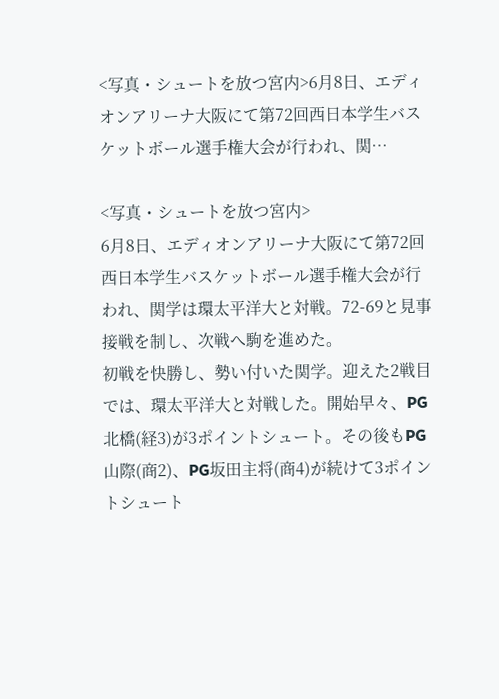<写真・シュートを放つ宮内>6月8日、エディオンアリーナ大阪にて第72回西日本学生バスケットボール選手権大会が行われ、関…

<写真・シュートを放つ宮内>
6月8日、エディオンアリーナ大阪にて第72回西日本学生バスケットボール選手権大会が行われ、関学は環太平洋大と対戦。72-69と見事接戦を制し、次戦へ駒を進めた。
初戦を快勝し、勢い付いた関学。迎えた2戦目では、環太平洋大と対戦した。開始早々、PG北橋(経3)が3ポイントシュート。その後もPG山際(商2)、PG坂田主将(商4)が続けて3ポイントシュート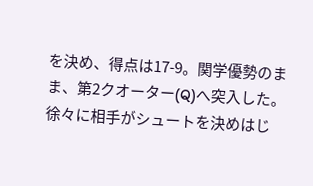を決め、得点は17-9。関学優勢のまま、第2クオーター(Q)へ突入した。徐々に相手がシュートを決めはじ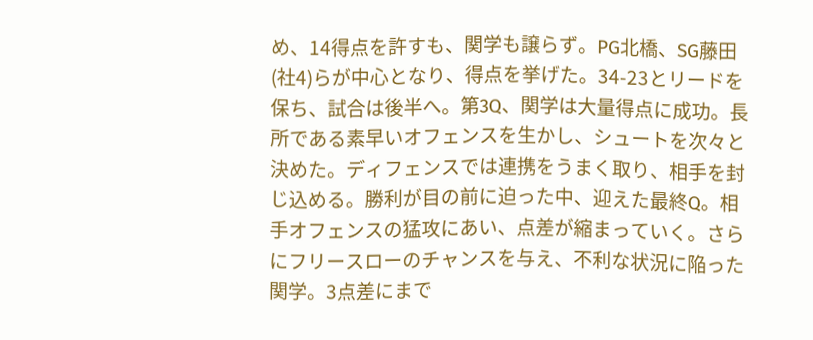め、14得点を許すも、関学も譲らず。PG北橋、SG藤田(社4)らが中心となり、得点を挙げた。34-23とリードを保ち、試合は後半へ。第3Q、関学は大量得点に成功。長所である素早いオフェンスを生かし、シュートを次々と決めた。ディフェンスでは連携をうまく取り、相手を封じ込める。勝利が目の前に迫った中、迎えた最終Q。相手オフェンスの猛攻にあい、点差が縮まっていく。さらにフリースローのチャンスを与え、不利な状況に陥った関学。3点差にまで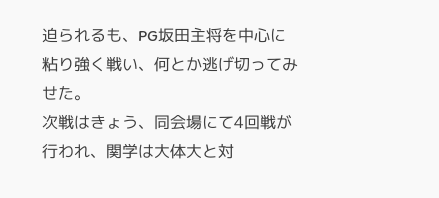迫られるも、PG坂田主将を中心に粘り強く戦い、何とか逃げ切ってみせた。
次戦はきょう、同会場にて4回戦が行われ、関学は大体大と対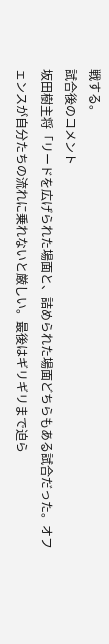戦する。
試合後のコメント
坂田樹主将「リードを広げられた場面と、詰められた場面どちらもある試合だった。オフェンスが自分たちの流れに乗れないと厳しい。最後はギリギリまで迫ら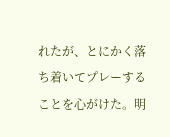れたが、とにかく落ち着いてプレーすることを心がけた。明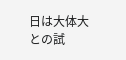日は大体大との試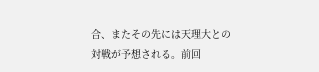合、またその先には天理大との対戦が予想される。前回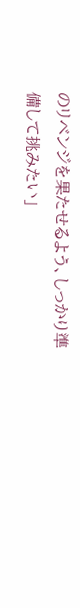のリベンジを果たせるよう、しっかり準備して挑みたい」